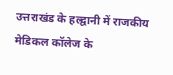उत्तराखंड के हल्द्वानी में राजकीय मेडिकल कॉलेज के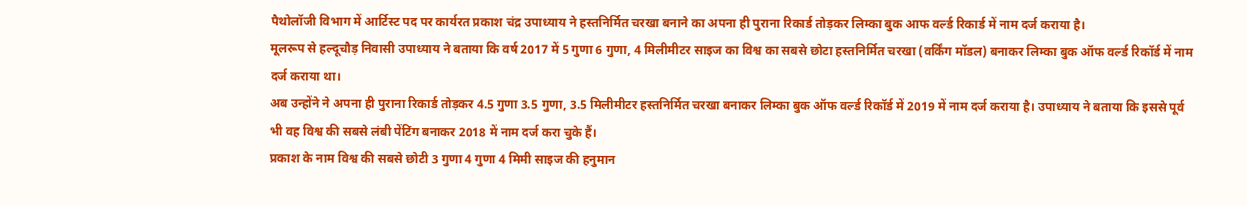पैथोलॉजी विभाग में आर्टिस्ट पद पर कार्यरत प्रकाश चंद्र उपाध्याय ने हस्तनिर्मित चरखा बनाने का अपना ही पुराना रिकार्ड तोड़कर लिम्का बुक आफ वर्ल्ड रिकार्ड में नाम दर्ज कराया है।
मूलरूप से हल्दूचौड़ निवासी उपाध्याय ने बताया कि वर्ष 2017 में 5 गुणा 6 गुणा, 4 मिलीमीटर साइज का विश्व का सबसे छोटा हस्तनिर्मित चरखा (वर्किंग मॉडल) बनाकर लिम्का बुक ऑफ वर्ल्ड रिकॉर्ड में नाम दर्ज कराया था।
अब उन्होंने ने अपना ही पुराना रिकार्ड तोड़कर 4.5 गुणा 3.5 गुणा, 3.5 मिलीमीटर हस्तनिर्मित चरखा बनाकर लिम्का बुक ऑफ वर्ल्ड रिकॉर्ड में 2019 में नाम दर्ज कराया है। उपाध्याय ने बताया कि इससे पूर्व भी वह विश्व की सबसे लंबी पेंटिंग बनाकर 2018 में नाम दर्ज करा चुके हैं।
प्रकाश के नाम विश्व की सबसे छोटी 3 गुणा 4 गुणा 4 मिमी साइज की हनुमान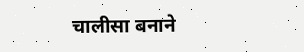चालीसा बनाने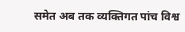समेत अब तक व्यक्तिगत पांच विश्व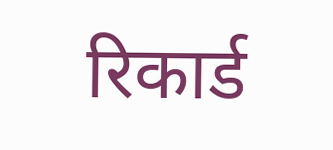रिकार्ड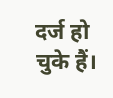दर्ज हो चुके हैं।